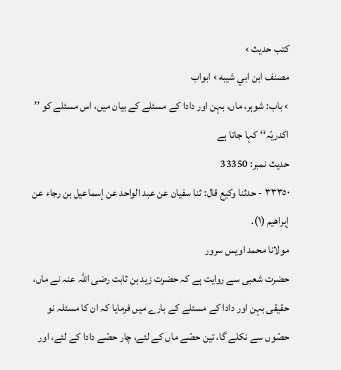کتب حدیث ›
مصنف ابن ابي شيبه › ابواب
› باب: شوہر، ماں، بہن اور دادا کے مسئلے کے بیان میں، اس مسئلے کو ’’ اکدریّہ‘‘ کہا جاتا ہے
حدیث نمبر: 33350
٣٣٣٥٠ - حدثنا وكيع قال: ثنا سفيان عن عبد الواحد عن إسماعيل بن رجاء عن إبراهيم (١).
مولانا محمد اویس سرور
حضرت شعبی سے روایت ہے کہ حضرت زید بن ثابت رضی اللہ عنہ نے ماں، حقیقی بہن اور دادا کے مسئلے کے بارے میں فرمایا کہ ان کا مسئلہ نو حصّوں سے نکلے گا، تین حصّے ماں کے لئے، چار حصّے دادا کے لئے، اور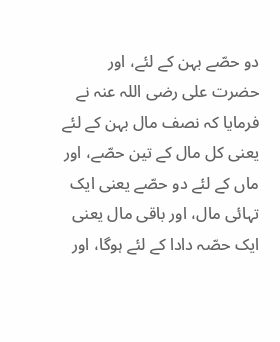دو حصّے بہن کے لئے، اور حضرت علی رضی اللہ عنہ نے فرمایا کہ نصف مال بہن کے لئے یعنی کل مال کے تین حصّے، اور ماں کے لئے دو حصّے یعنی ایک تہائی مال، اور باقی مال یعنی ایک حصّہ دادا کے لئے ہوگا، اور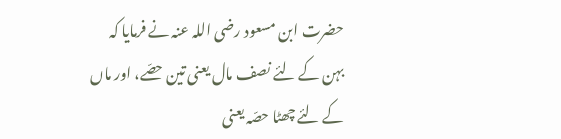حضرت ابن مسعود رضی اللہ عنہ نے فرمایا کہ بہن کے لئے نصف مال یعنی تین حصّے، اور ماں کے لئے چھٹا حصّہ یعنی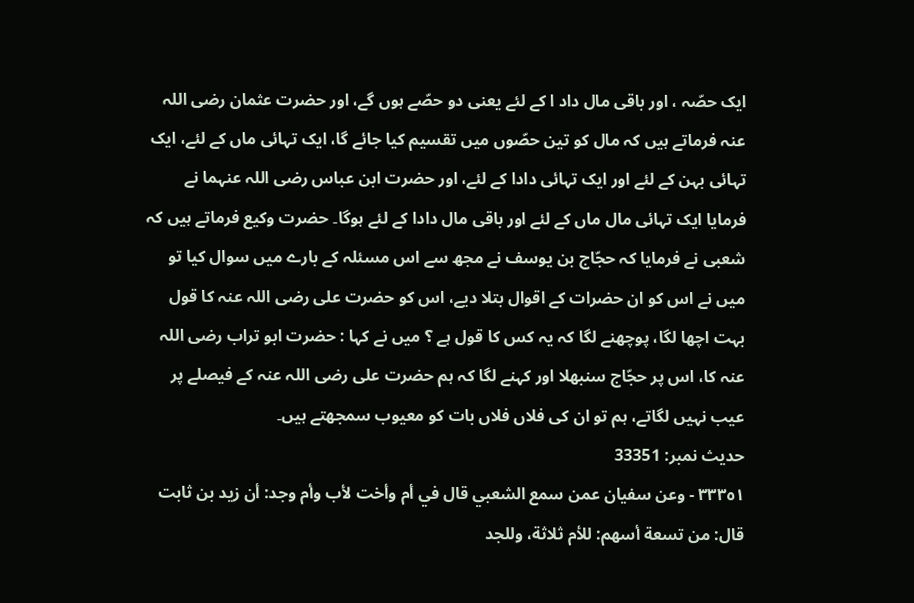ایک حصّہ ، اور باقی مال داد ا کے لئے یعنی دو حصّے ہوں گے، اور حضرت عثمان رضی اللہ عنہ فرماتے ہیں کہ مال کو تین حصّوں میں تقسیم کیا جائے گا، ایک تہائی ماں کے لئے، ایک تہائی بہن کے لئے اور ایک تہائی دادا کے لئے، اور حضرت ابن عباس رضی اللہ عنہما نے فرمایا ایک تہائی مال ماں کے لئے اور باقی مال دادا کے لئے ہوگا۔ حضرت وکیع فرماتے ہیں کہ شعبی نے فرمایا کہ حجّاج بن یوسف نے مجھ سے اس مسئلہ کے بارے میں سوال کیا تو میں نے اس کو ان حضرات کے اقوال بتلا دیے، اس کو حضرت علی رضی اللہ عنہ کا قول بہت اچھا لگا، پوچھنے لگا کہ یہ کس کا قول ہے ؟ میں نے کہا : حضرت ابو تراب رضی اللہ عنہ کا، اس پر حجّاج سنبھلا اور کہنے لگا کہ ہم حضرت علی رضی اللہ عنہ کے فیصلے پر عیب نہیں لگاتے، ہم تو ان کی فلاں فلاں بات کو معیوب سمجھتے ہیں۔
حدیث نمبر: 33351
٣٣٣٥١ - وعن سفيان عمن سمع الشعبي قال في أم وأخت لأب وأم وجد: أن زيد بن ثابت قال: من تسعة أسهم: للأم ثلاثة، وللجد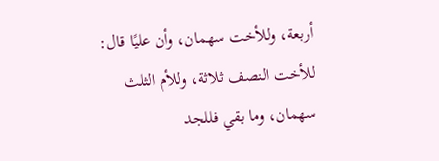أربعة، وللأخت سهمان، وأن عليًا قال: للأخت النصف ثلاثة، وللأم الثلث سهمان، وما بقي فللجد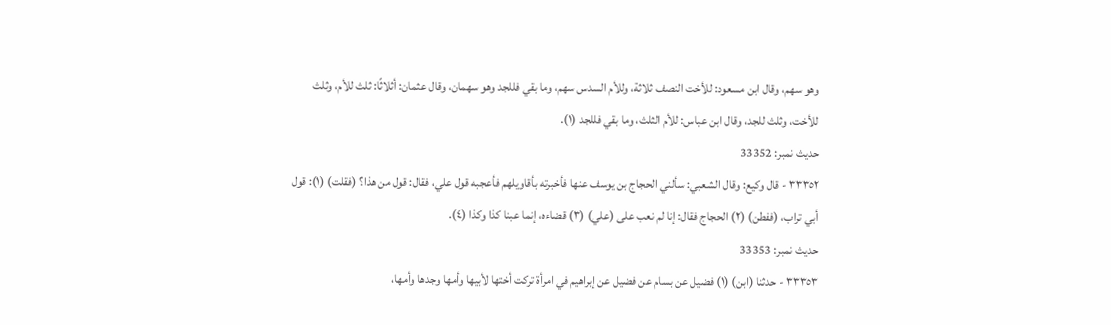وهو سهم، وقال ابن مسعود: للأخت النصف ثلاثة، وللأم السدس سهم، وما بقي فللجد وهو سهمان، وقال عثمان: أثلاثًا: ثلث للأم، وثلث للأخت، وثلث للجد، وقال ابن عباس: للأم الثلث، وما بقي فللجد (١).
حدیث نمبر: 33352
٣٣٣٥٢ - قال وكيع: وقال الشعبي: سألني الحجاج بن يوسف عنها فأخبرته بأقاويلهم فأعجبه قول علي، فقال: قول من هذا؟ (فقلت) (١): قول أبي تراب، (ففطن) (٢) الحجاج فقال: إنا لم نعب على (علي) (٣) قضاءه، إنما عبنا كذا وكذا (٤).
حدیث نمبر: 33353
٣٣٣٥٣ - حدثنا (ابن) (١) فضيل عن بسام عن فضيل عن إبراهيم في امرأة تركت أختها لأبيها وأمها وجدها وأمها،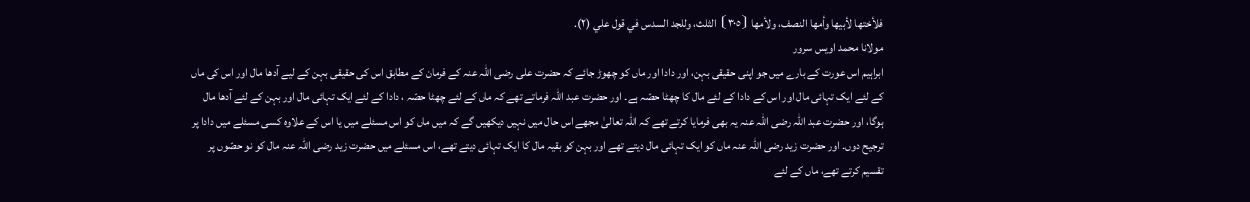فلأختها لأبيها وأمها النصف، ولأمها ⦗٣٠٥⦘ الثلث، وللجد السدس في قول علي (٢).
مولانا محمد اویس سرور
ابراہیم اس عورت کے بارے میں جو اپنی حقیقی بہن، اور دادا اور ماں کو چھوڑ جائے کہ حضرت علی رضی اللہ عنہ کے فرمان کے مطابق اس کی حقیقی بہن کے لیے آدھا مال اور اس کی ماں کے لئے ایک تہائی مال اور اس کے دادا کے لئے مال کا چھٹا حصّہ ہے۔ اور حضرت عبد اللہ فرماتے تھے کہ ماں کے لئے چھٹا حصّہ ، دادا کے لئے ایک تہائی مال اور بہن کے لئے آدھا مال ہوگا، اور حضرت عبد اللہ رضی اللہ عنہ یہ بھی فرمایا کرتے تھے کہ اللہ تعالیٰ مجھے اس حال میں نہیں دیکھیں گے کہ میں ماں کو اس مسئلے میں یا اس کے علاوہ کسی مسئلے میں دادا پر ترجیح دوں۔ اور حضرت زید رضی اللہ عنہ ماں کو ایک تہائی مال دیتے تھے اور بہن کو بقیہ مال کا ایک تہائی دیتے تھے، اس مسئلے میں حضرت زید رضی اللہ عنہ مال کو نو حصّوں پر تقسیم کرتے تھے، ماں کے لئے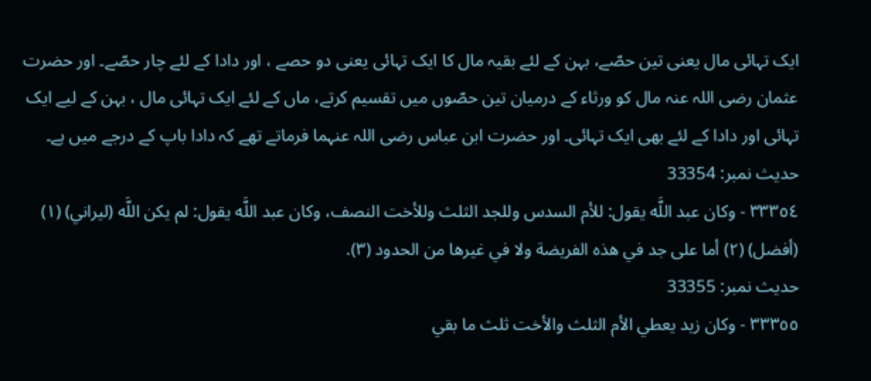ایک تہائی مال یعنی تین حصّے، بہن کے لئے بقیہ مال کا ایک تہائی یعنی دو حصے ، اور دادا کے لئے چار حصّے۔ اور حضرت عثمان رضی اللہ عنہ مال کو ورثاء کے درمیان تین حصّوں میں تقسیم کرتے، ماں کے لئے ایک تہائی مال ، بہن کے لیے ایک تہائی اور دادا کے لئے بھی ایک تہائی۔ اور حضرت ابن عباس رضی اللہ عنہما فرماتے تھے کہ دادا باپ کے درجے میں ہے۔
حدیث نمبر: 33354
٣٣٣٥٤ - وكان عبد اللَّه يقول: للأم السدس وللجد الثلث وللأخت النصف، وكان عبد اللَّه يقول: لم يكن اللَّه (ليراني) (١) (أفضل) (٢) أما على جد في هذه الفريضة ولا في غيرها من الحدود (٣).
حدیث نمبر: 33355
٣٣٣٥٥ - وكان زيد يعطي الأم الثلث والأخت ثلث ما بقي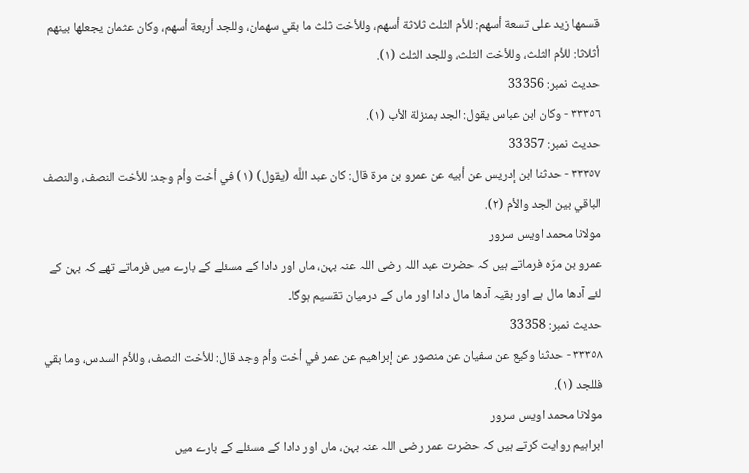قسمها زيد على تسعة أسهم: للأم الثلث ثلاثة أسهم، وللأخت ثلث ما بقي سهمان، وللجد أربعة أسهم، وكان عثمان يجعلها بينهم أثلاثا: للأم الثلث، وللأخت الثلث، وللجد الثلث (١).
حدیث نمبر: 33356
٣٣٣٥٦ - وكان ابن عباس يقول: الجد بمنزلة الأب (١).
حدیث نمبر: 33357
٣٣٣٥٧ - حدثنا ابن إدريس عن أبيه عن عمرو بن مرة قال: كان عبد اللَّه (يقول) (١) في أخت وأم وجد: للأخت النصف، والنصف الباقي بين الجد والأم (٢).
مولانا محمد اویس سرور
عمرو بن مرّہ فرماتے ہیں کہ حضرت عبد اللہ رضی اللہ عنہ بہن، ماں اور دادا کے مسئلے کے بارے میں فرماتے تھے کہ بہن کے لئے آدھا مال ہے اور بقیہ آدھا مال دادا اور ماں کے درمیان تقسیم ہوگا۔
حدیث نمبر: 33358
٣٣٣٥٨ - حدثنا وكيع عن سفيان عن منصور عن إبراهيم عن عمر في أخت وأم وجد قال: للأخت النصف، وللأم السدس، وما بقي فللجد (١).
مولانا محمد اویس سرور
ابراہیم روایت کرتے ہیں کہ حضرت عمر رضی اللہ عنہ بہن، ماں اور دادا کے مسئلے کے بارے میں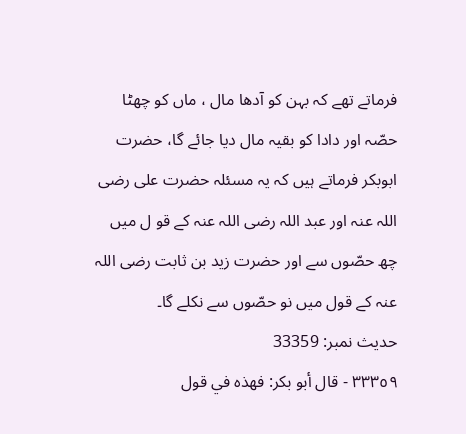فرماتے تھے کہ بہن کو آدھا مال ، ماں کو چھٹا حصّہ اور دادا کو بقیہ مال دیا جائے گا، حضرت ابوبکر فرماتے ہیں کہ یہ مسئلہ حضرت علی رضی اللہ عنہ اور عبد اللہ رضی اللہ عنہ کے قو ل میں چھ حصّوں سے اور حضرت زید بن ثابت رضی اللہ عنہ کے قول میں نو حصّوں سے نکلے گا۔
حدیث نمبر: 33359
٣٣٣٥٩ - قال أبو بكر: فهذه في قول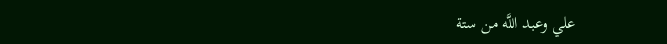علي وعبد اللَّه من ستة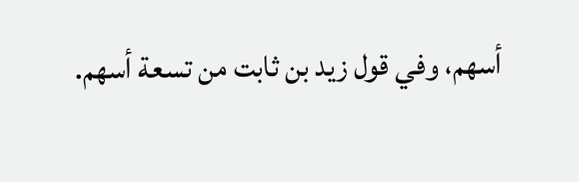أسهم، وفي قول زيد بن ثابت من تسعة أسهم.